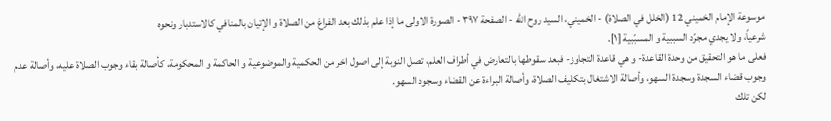موسوعة الإمام الخميني 12 (الخلل في الصلاة) - الخميني، السيد روح الله - الصفحة ٣٩٧ - الصورة الاولى ما إذا علم بذلك بعد الفراغ من الصلاة و الإتيان بالمنافي كالاستدبار ونحوه
شرعياً، ولا يجدي مجرّد السببية و المسبّبية [١].
فعلى ما هو التحقيق من وحدة القاعدة- و هي قاعدة التجاوز- فبعد سقوطها بالتعارض في أطراف العلم، تصل النوبة إلى اصول اخر من الحكمية والموضوعية و الحاكمة و المحكومة، كأصالة بقاء وجوب الصلاة عليه، وأصالة عدم وجوب قضاء السجدة وسجدة السهو، وأصالة الاشتغال بتكليف الصلاة، وأصالة البراءة عن القضاء وسجود السهو.
لكن تلك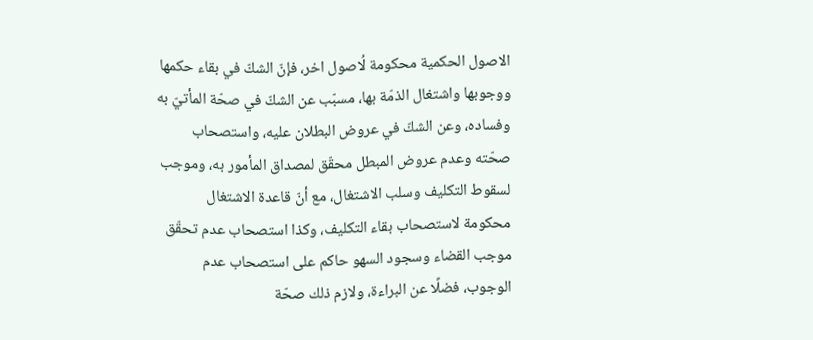الاصول الحكمية محكومة لُاصول اخر، فإنّ الشكّ في بقاء حكمها ووجوبها واشتغال الذمّة بها، مسبّب عن الشكّ في صحّة المأتيّ به وفساده، وعن الشكّ في عروض البطلان عليه، واستصحاب صحّته وعدم عروض المبطل محقّق لمصداق المأمور به، وموجب لسقوط التكليف وسلب الاشتغال، مع أنّ قاعدة الاشتغال محكومة لاستصحاب بقاء التكليف، وكذا استصحاب عدم تحقّق موجب القضاء وسجود السهو حاكم على استصحاب عدم الوجوب، فضلًا عن البراءة، ولازم ذلك صحّة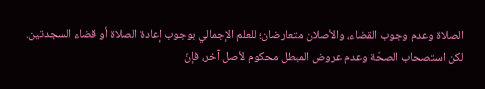الصلاة وعدم وجوب القضاء، والأصلان متعارضان؛ للعلم الإجمالي بوجوب إعادة الصلاة أو قضاء السجدتين.
لكن استصحاب الصحّة وعدم عروض المبطل محكوم لأصل آخر، فإنّ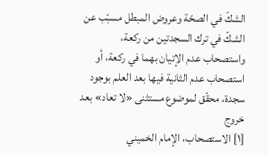الشكّ في الصحّة وعروض المبطل مسبّب عن الشكّ في ترك السجدتين من ركعة، واستصحاب عدم الإتيان بهما في ركعة، أو استصحاب عدم الثانية فيها بعد العلم بوجود سجدة، محقّق لموضوع مستثنى «لا تعاد» بعد خروج
[١] الاستصحاب، الإمام الخميني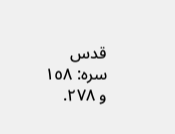قدس سره: ١٥٨ و ٢٧٨.